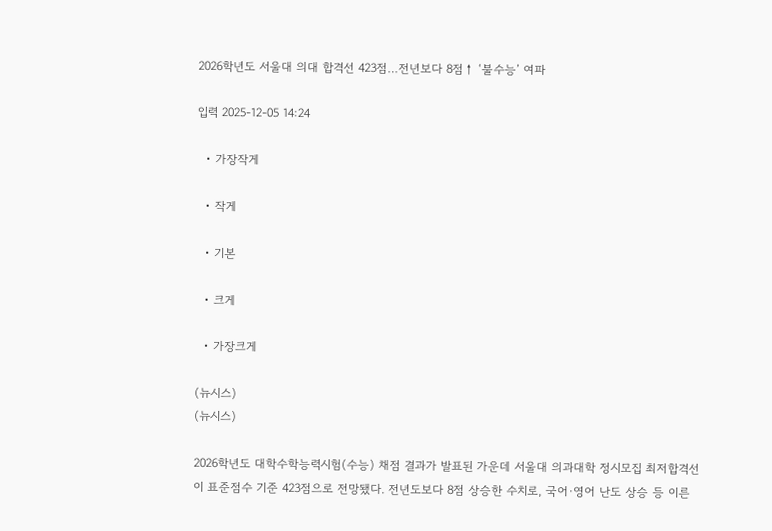2026학년도 서울대 의대 합격선 423점…전년보다 8점↑ ‘불수능’ 여파

입력 2025-12-05 14:24

  • 가장작게

  • 작게

  • 기본

  • 크게

  • 가장크게

(뉴시스)
(뉴시스)

2026학년도 대학수학능력시험(수능) 채점 결과가 발표된 가운데 서울대 의과대학 정시모집 최저합격선이 표준점수 기준 423점으로 전망됐다. 전년도보다 8점 상승한 수치로, 국어·영어 난도 상승 등 이른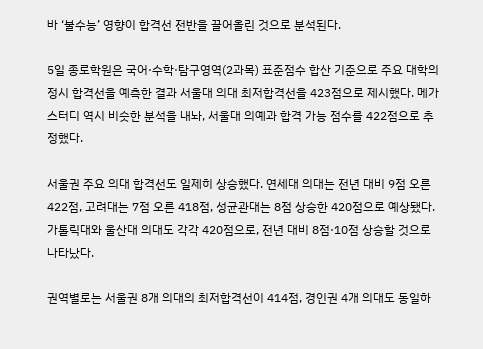바 ‘불수능’ 영향이 합격선 전반을 끌어올린 것으로 분석된다.

5일 종로학원은 국어·수학·탐구영역(2과목) 표준점수 합산 기준으로 주요 대학의 정시 합격선을 예측한 결과 서울대 의대 최저합격선을 423점으로 제시했다. 메가스터디 역시 비슷한 분석을 내놔, 서울대 의예과 합격 가능 점수를 422점으로 추정했다.

서울권 주요 의대 합격선도 일제히 상승했다. 연세대 의대는 전년 대비 9점 오른 422점, 고려대는 7점 오른 418점, 성균관대는 8점 상승한 420점으로 예상됐다. 가톨릭대와 울산대 의대도 각각 420점으로, 전년 대비 8점·10점 상승할 것으로 나타났다.

권역별로는 서울권 8개 의대의 최저합격선이 414점, 경인권 4개 의대도 동일하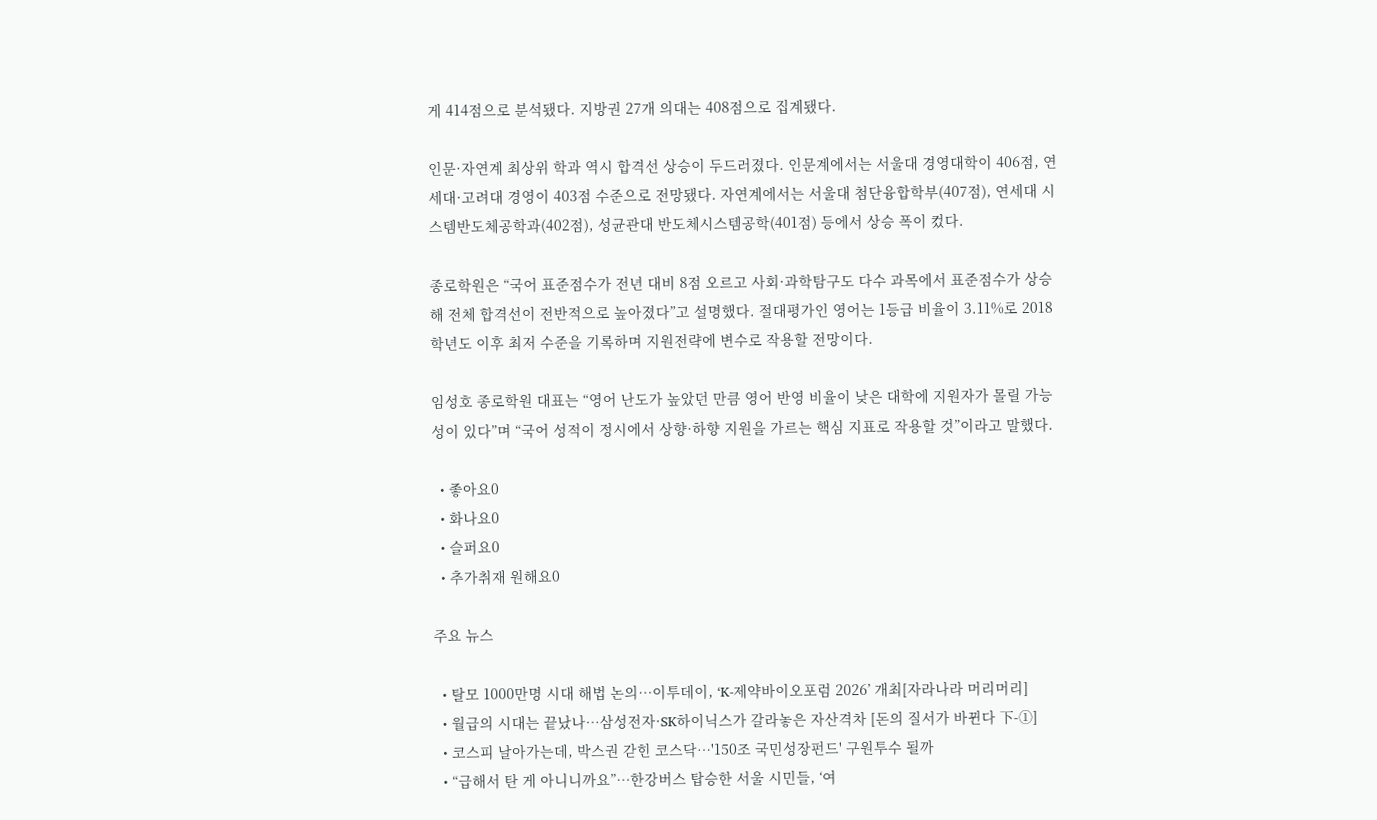게 414점으로 분석됐다. 지방권 27개 의대는 408점으로 집계됐다.

인문·자연계 최상위 학과 역시 합격선 상승이 두드러졌다. 인문계에서는 서울대 경영대학이 406점, 연세대·고려대 경영이 403점 수준으로 전망됐다. 자연계에서는 서울대 첨단융합학부(407점), 연세대 시스템반도체공학과(402점), 성균관대 반도체시스템공학(401점) 등에서 상승 폭이 컸다.

종로학원은 “국어 표준점수가 전년 대비 8점 오르고 사회·과학탐구도 다수 과목에서 표준점수가 상승해 전체 합격선이 전반적으로 높아졌다”고 설명했다. 절대평가인 영어는 1등급 비율이 3.11%로 2018학년도 이후 최저 수준을 기록하며 지원전략에 변수로 작용할 전망이다.

임성호 종로학원 대표는 “영어 난도가 높았던 만큼 영어 반영 비율이 낮은 대학에 지원자가 몰릴 가능성이 있다”며 “국어 성적이 정시에서 상향·하향 지원을 가르는 핵심 지표로 작용할 것”이라고 말했다.

  • 좋아요0
  • 화나요0
  • 슬퍼요0
  • 추가취재 원해요0

주요 뉴스

  • 탈모 1000만명 시대 해법 논의…이투데이, ‘K-제약바이오포럼 2026’ 개최[자라나라 머리머리]
  • 월급의 시대는 끝났나…삼성전자·SK하이닉스가 갈라놓은 자산격차 [돈의 질서가 바뀐다 下-①]
  • 코스피 날아가는데, 박스권 갇힌 코스닥…'150조 국민성장펀드' 구원투수 될까
  • “급해서 탄 게 아니니까요”…한강버스 탑승한 서울 시민들, ‘여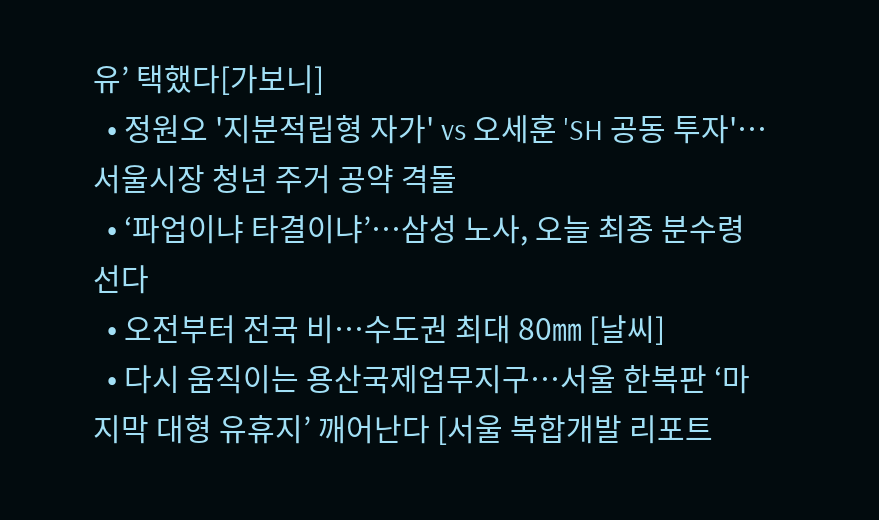유’ 택했다[가보니]
  • 정원오 '지분적립형 자가' vs 오세훈 'SH 공동 투자'…서울시장 청년 주거 공약 격돌
  • ‘파업이냐 타결이냐’…삼성 노사, 오늘 최종 분수령 선다
  • 오전부터 전국 비…수도권 최대 80㎜ [날씨]
  • 다시 움직이는 용산국제업무지구…서울 한복판 ‘마지막 대형 유휴지’ 깨어난다 [서울 복합개발 리포트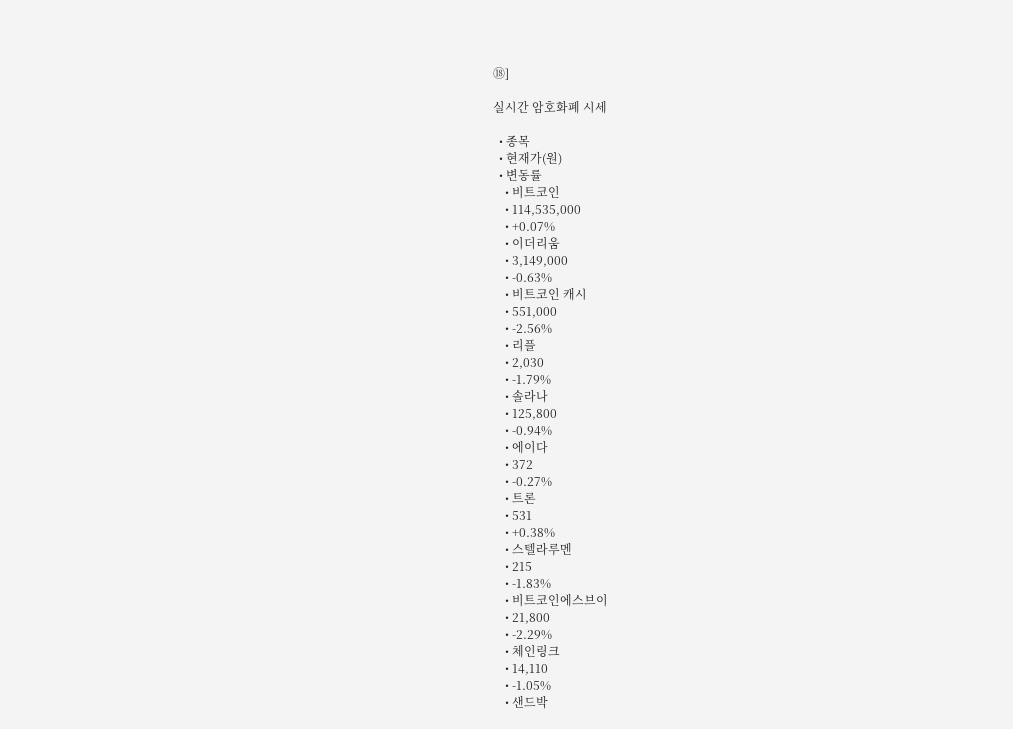⑱]

실시간 암호화폐 시세

  • 종목
  • 현재가(원)
  • 변동률
    • 비트코인
    • 114,535,000
    • +0.07%
    • 이더리움
    • 3,149,000
    • -0.63%
    • 비트코인 캐시
    • 551,000
    • -2.56%
    • 리플
    • 2,030
    • -1.79%
    • 솔라나
    • 125,800
    • -0.94%
    • 에이다
    • 372
    • -0.27%
    • 트론
    • 531
    • +0.38%
    • 스텔라루멘
    • 215
    • -1.83%
    • 비트코인에스브이
    • 21,800
    • -2.29%
    • 체인링크
    • 14,110
    • -1.05%
    • 샌드박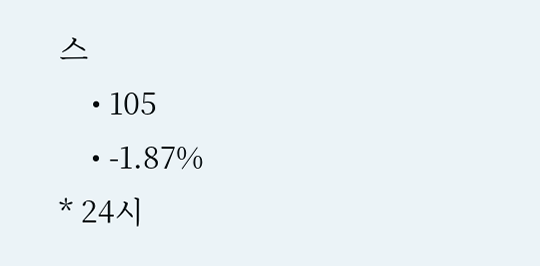스
    • 105
    • -1.87%
* 24시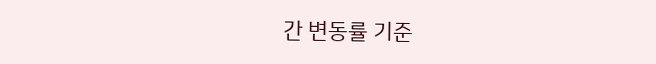간 변동률 기준